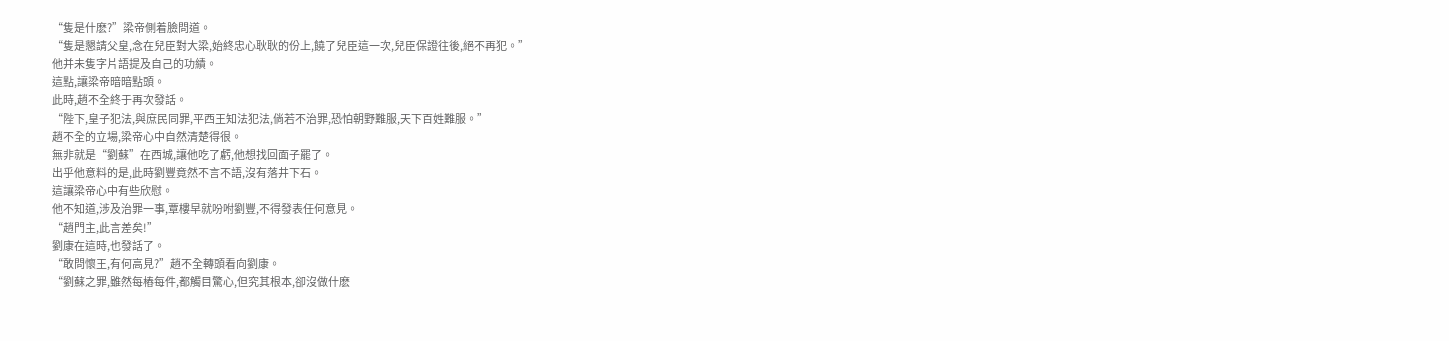“隻是什麽?”梁帝側着臉問道。
“隻是懇請父皇,念在兒臣對大梁,始終忠心耿耿的份上,饒了兒臣這一次,兒臣保證往後,絕不再犯。”
他并未隻字片語提及自己的功績。
這點,讓梁帝暗暗點頭。
此時,趙不全終于再次發話。
“陛下,皇子犯法,與庶民同罪,平西王知法犯法,倘若不治罪,恐怕朝野難服,天下百姓難服。”
趙不全的立場,梁帝心中自然清楚得很。
無非就是“劉蘇”在西城,讓他吃了虧,他想找回面子罷了。
出乎他意料的是,此時劉豐竟然不言不語,沒有落井下石。
這讓梁帝心中有些欣慰。
他不知道,涉及治罪一事,覃樓早就吩咐劉豐,不得發表任何意見。
“趙門主,此言差矣!”
劉康在這時,也發話了。
“敢問懷王,有何高見?”趙不全轉頭看向劉康。
“劉蘇之罪,雖然每樁每件,都觸目驚心,但究其根本,卻沒做什麽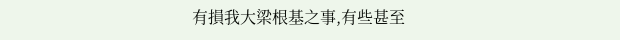有損我大梁根基之事,有些甚至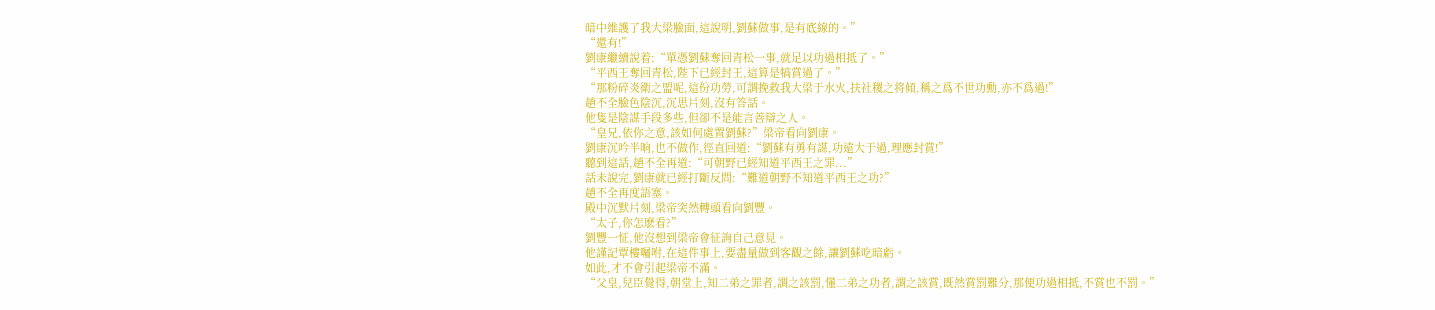暗中維護了我大梁臉面,這說明,劉蘇做事,是有底線的。”
“還有!”
劉康繼續說着:“單憑劉蘇奪回青松一事,就足以功過相抵了。”
“平西王奪回青松,陛下已經封王,這算是犒賞過了。”
“那粉碎炎衛之盟呢,這份功勞,可謂挽救我大梁于水火,扶社稷之将傾,稱之爲不世功勳,亦不爲過!”
趙不全臉色陰沉,沉思片刻,沒有答話。
他隻是陰謀手段多些,但卻不是能言善辯之人。
“皇兄,依你之意,該如何處置劉蘇?”梁帝看向劉康。
劉康沉吟半晌,也不做作,徑直回道:“劉蘇有勇有謀,功遠大于過,理應封賞!”
聽到這話,趙不全再道:“可朝野已經知道平西王之罪...”
話未說完,劉康就已經打斷反問:“難道朝野不知道平西王之功?”
趙不全再度語塞。
殿中沉默片刻,梁帝突然轉頭看向劉豐。
“太子,你怎麽看?”
劉豐一怔,他沒想到梁帝會征詢自己意見。
他謹記覃樓囑咐,在這件事上,要盡量做到客觀之餘,讓劉蘇吃暗虧。
如此,才不會引起梁帝不滿。
“父皇,兒臣覺得,朝堂上,知二弟之罪者,謂之該罰,懂二弟之功者,謂之該賞,既然賞罰難分,那便功過相抵,不賞也不罰。”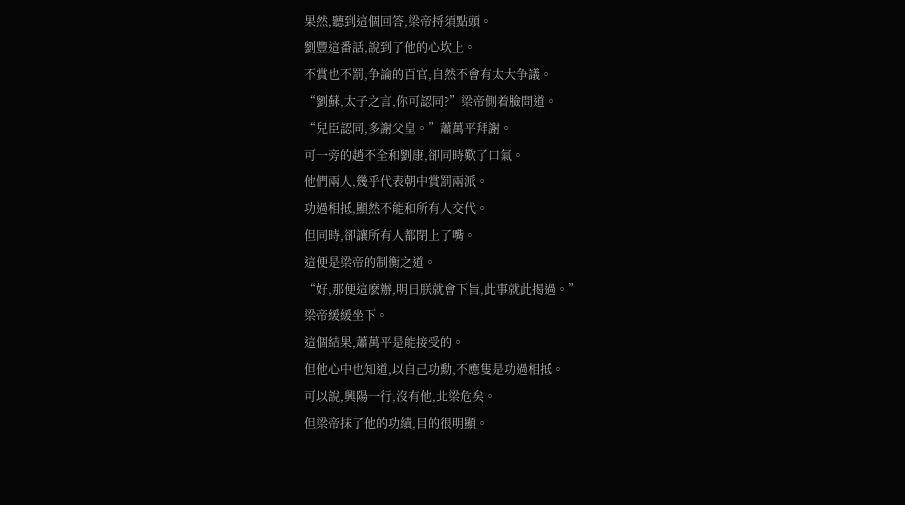果然,聽到這個回答,梁帝捋須點頭。
劉豐這番話,說到了他的心坎上。
不賞也不罰,争論的百官,自然不會有太大争議。
“劉蘇,太子之言,你可認同?”梁帝側着臉問道。
“兒臣認同,多謝父皇。”蕭萬平拜謝。
可一旁的趙不全和劉康,卻同時歎了口氣。
他們兩人,幾乎代表朝中賞罰兩派。
功過相抵,顯然不能和所有人交代。
但同時,卻讓所有人都閉上了嘴。
這便是梁帝的制衡之道。
“好,那便這麽辦,明日朕就會下旨,此事就此揭過。”
梁帝緩緩坐下。
這個結果,蕭萬平是能接受的。
但他心中也知道,以自己功勳,不應隻是功過相抵。
可以說,興陽一行,沒有他,北梁危矣。
但梁帝抹了他的功績,目的很明顯。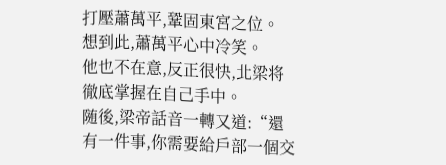打壓蕭萬平,鞏固東宮之位。
想到此,蕭萬平心中冷笑。
他也不在意,反正很快,北梁将徹底掌握在自己手中。
随後,梁帝話音一轉又道:“還有一件事,你需要給戶部一個交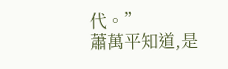代。”
蕭萬平知道,是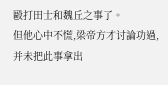毆打田士和魏丘之事了。
但他心中不慌,梁帝方才讨論功過,并未把此事拿出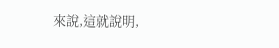來說,這就說明,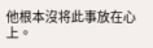他根本沒将此事放在心上。